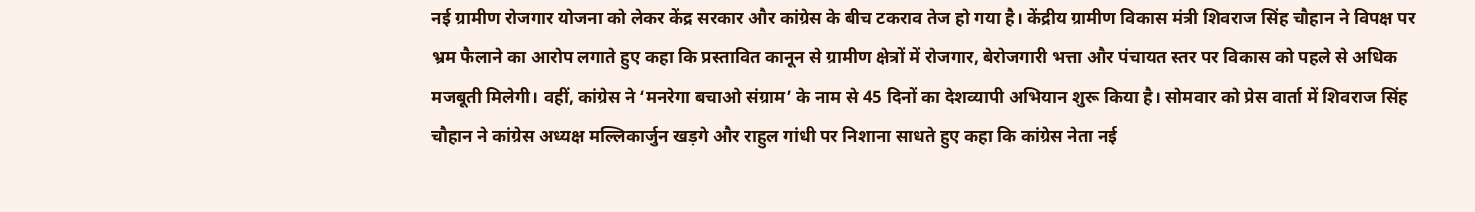नई ग्रामीण रोजगार योजना को लेकर केंद्र सरकार और कांग्रेस के बीच टकराव तेज हो गया है। केंद्रीय ग्रामीण विकास मंत्री शिवराज सिंह चौहान ने विपक्ष पर भ्रम फैलाने का आरोप लगाते हुए कहा कि प्रस्तावित कानून से ग्रामीण क्षेत्रों में रोजगार, बेरोजगारी भत्ता और पंचायत स्तर पर विकास को पहले से अधिक मजबूती मिलेगी। वहीं, कांग्रेस ने ‘मनरेगा बचाओ संग्राम’ के नाम से 45 दिनों का देशव्यापी अभियान शुरू किया है। सोमवार को प्रेस वार्ता में शिवराज सिंह चौहान ने कांग्रेस अध्यक्ष मल्लिकार्जुन खड़गे और राहुल गांधी पर निशाना साधते हुए कहा कि कांग्रेस नेता नई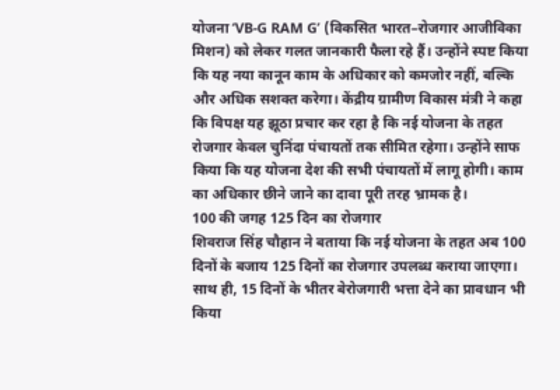योजना ‘VB-G RAM G’ (विकसित भारत–रोजगार आजीविका मिशन) को लेकर गलत जानकारी फैला रहे हैं। उन्होंने स्पष्ट किया कि यह नया कानून काम के अधिकार को कमजोर नहीं, बल्कि और अधिक सशक्त करेगा। केंद्रीय ग्रामीण विकास मंत्री ने कहा कि विपक्ष यह झूठा प्रचार कर रहा है कि नई योजना के तहत रोजगार केवल चुनिंदा पंचायतों तक सीमित रहेगा। उन्होंने साफ किया कि यह योजना देश की सभी पंचायतों में लागू होगी। काम का अधिकार छीने जाने का दावा पूरी तरह भ्रामक है।
100 की जगह 125 दिन का रोजगार
शिवराज सिंह चौहान ने बताया कि नई योजना के तहत अब 100 दिनों के बजाय 125 दिनों का रोजगार उपलब्ध कराया जाएगा। साथ ही, 15 दिनों के भीतर बेरोजगारी भत्ता देने का प्रावधान भी किया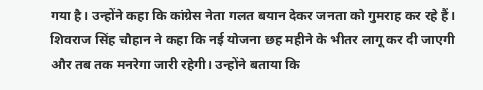गया है। उन्होंने कहा कि कांग्रेस नेता गलत बयान देकर जनता को गुमराह कर रहे हैं। शिवराज सिंह चौहान ने कहा कि नई योजना छह महीने के भीतर लागू कर दी जाएगी और तब तक मनरेगा जारी रहेगी। उन्होंने बताया कि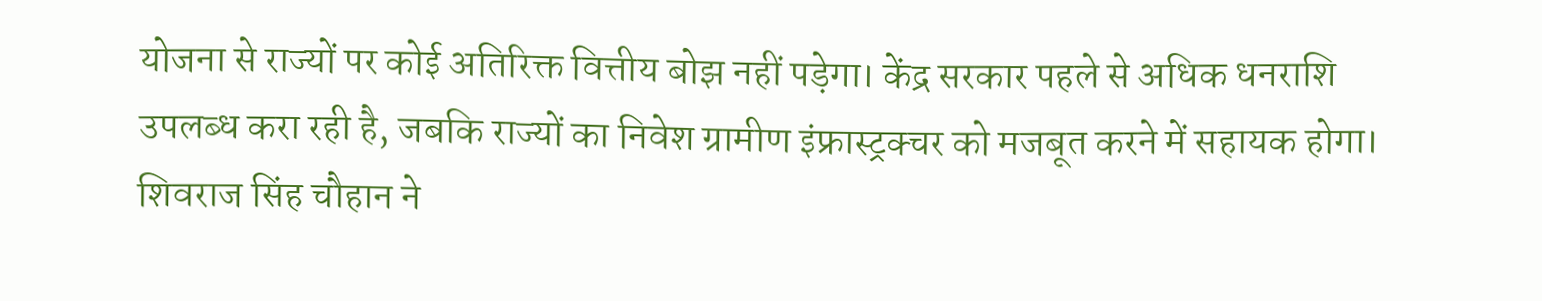योजना से राज्यों पर कोई अतिरिक्त वित्तीय बोझ नहीं पड़ेगा। केंद्र सरकार पहले से अधिक धनराशि उपलब्ध करा रही है, जबकि राज्यों का निवेश ग्रामीण इंफ्रास्ट्रक्चर को मजबूत करने में सहायक होगा। शिवराज सिंह चौहान ने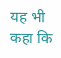यह भी कहा कि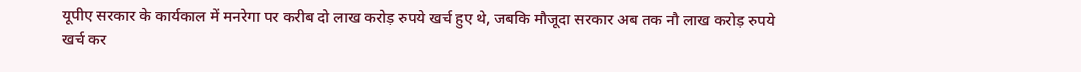यूपीए सरकार के कार्यकाल में मनरेगा पर करीब दो लाख करोड़ रुपये खर्च हुए थे, जबकि मौजूदा सरकार अब तक नौ लाख करोड़ रुपये खर्च कर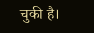चुकी है।